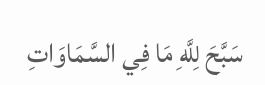سَبَّحَ لِلَّهِ مَا فِي السَّمَاوَاتِ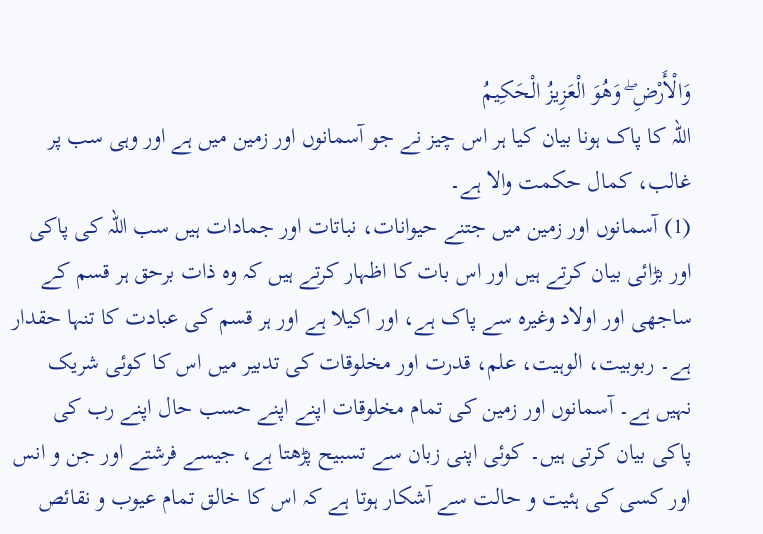وَالْأَرْضِ ۖ وَهُوَ الْعَزِيزُ الْحَكِيمُ
اللہ کا پاک ہونا بیان کیا ہر اس چیز نے جو آسمانوں اور زمین میں ہے اور وہی سب پر غالب، کمال حکمت والا ہے۔
(1) آسمانوں اور زمین میں جتنے حیوانات، نباتات اور جمادات ہیں سب اللہ کی پاکی اور بڑائی بیان کرتے ہیں اور اس بات کا اظہار کرتے ہیں کہ وہ ذات برحق ہر قسم کے ساجھی اور اولاد وغیرہ سے پاک ہے، اور اکیلا ہے اور ہر قسم کی عبادت کا تنہا حقدار ہے۔ ربوبیت، الوہیت، علم، قدرت اور مخلوقات کی تدبیر میں اس کا کوئی شریک نہیں ہے۔ آسمانوں اور زمین کی تمام مخلوقات اپنے اپنے حسب حال اپنے رب کی پاکی بیان کرتی ہیں۔ کوئی اپنی زبان سے تسبیح پڑھتا ہے، جیسے فرشتے اور جن و انس اور کسی کی ہئیت و حالت سے آشکار ہوتا ہے کہ اس کا خالق تمام عیوب و نقائص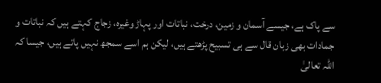سے پاک ہے، جیسے آسمان و زمین، درخت، نباتات اور پہاڑ وغیرہ، زجاج کہتے ہیں کہ نباتات و جمادات بھی زبان قال سے ہی تسبیح پڑھتے ہیں، لیکن ہم اسے سمجھ نہیں پاتے ہیں، جیسا کہ اللہ تعالیٰ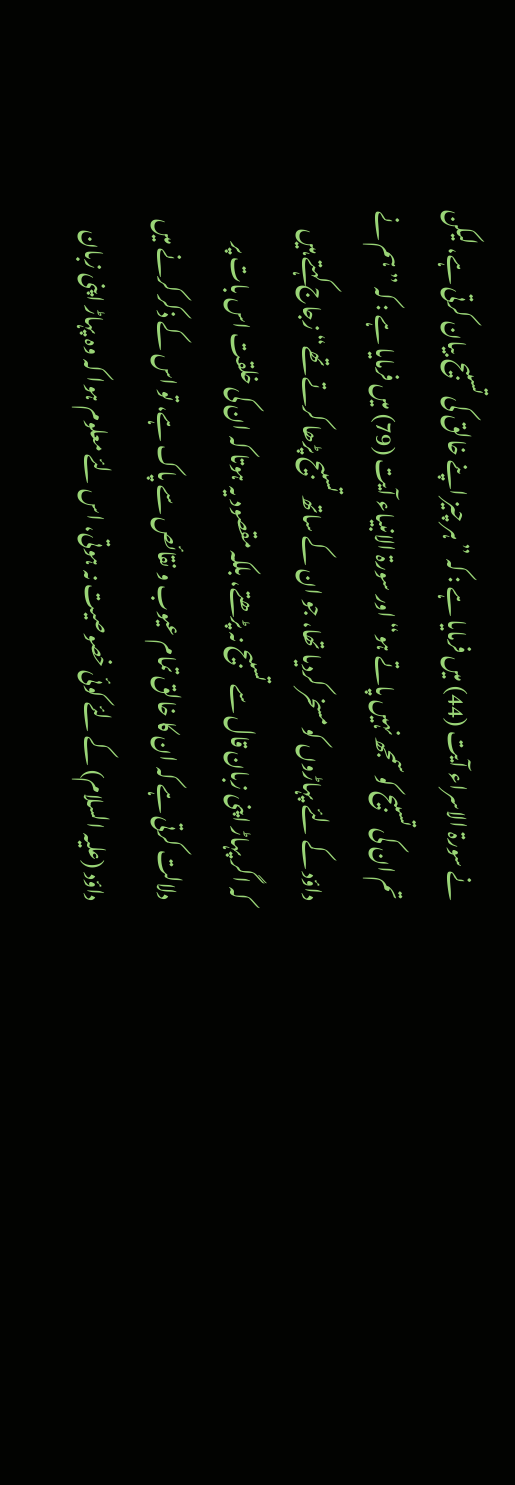نے سورۃ الاسراء آیت (44) میں فرمایا ہے : کہ ” ہر چیز اپنے خالق کی تسبیح بیان کرتی ہے، لیکن تم ان کی تسبیح کو سمجھ نہیں پاتے ہو“ اور سورۃ الانبیاء آیت (79) میں فرمایا ہے : کہ ” ہم نے داؤد کے لئے پہاڑوں کو مسخر کردیا تھا، جو ان کے ساتھ تسبیح پڑھا کرتے تھے“ زجاج کہتے ہیں کہ اگر پہاڑ اپنی زبان قال سے تسبیح نہ پڑھتے، بلکہ مقصود یہ ہوتا کہ ان کی خلقت اس بات پر دلالت کرتی ہے کہ ان کا خالق تمام عیوب و نقائص سے پاک ہے، تو اس کے ذکر کرنے میں داؤد (علیہ السلام) کے لئے کوئی خصوصیت نہ ہوتی، اس لئے معلوم ہوا کہ وہ پہاڑ اپنی زبان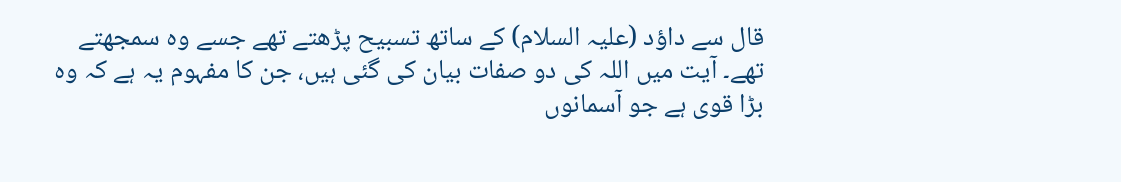قال سے داؤد (علیہ السلام) کے ساتھ تسبیح پڑھتے تھے جسے وہ سمجھتے تھے۔ آیت میں اللہ کی دو صفات بیان کی گئی ہیں، جن کا مفہوم یہ ہے کہ وہ بڑا قوی ہے جو آسمانوں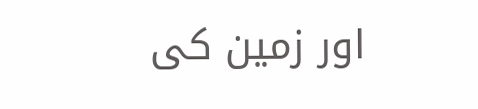اور زمین کی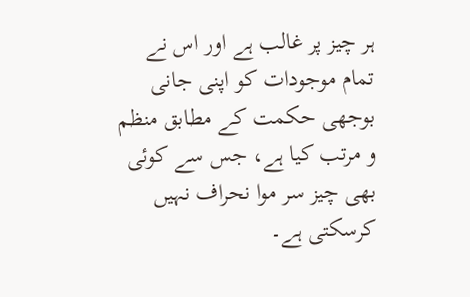ہر چیز پر غالب ہے اور اس نے تمام موجودات کو اپنی جانی بوجھی حکمت کے مطابق منظم و مرتب کیا ہے، جس سے کوئی بھی چیز سر موا نحراف نہیں کرسکتی ہے۔